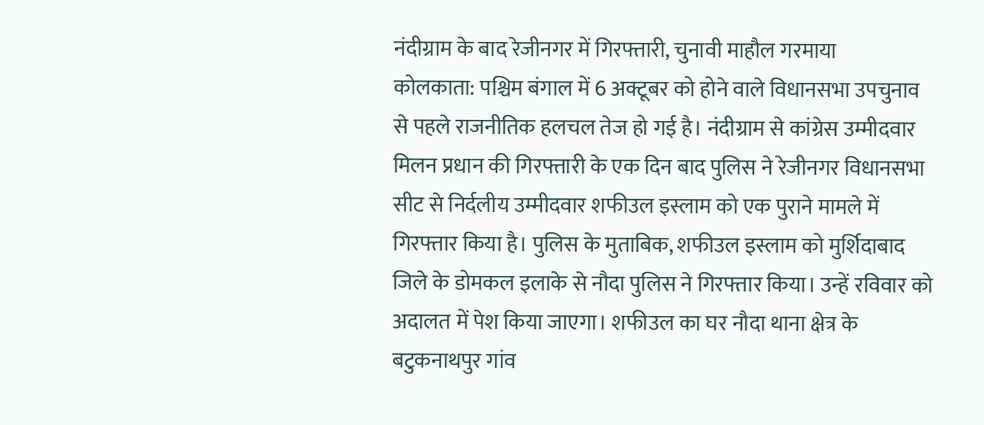नंदीग्राम के बाद रेजीनगर में गिरफ्तारी, चुनावी माहौल गरमाया
कोलकाता: पश्चिम बंगाल में 6 अक्टूबर को होने वाले विधानसभा उपचुनाव से पहले राजनीतिक हलचल तेज हो गई है। नंदीग्राम से कांग्रेस उम्मीदवार मिलन प्रधान की गिरफ्तारी के एक दिन बाद पुलिस ने रेजीनगर विधानसभा सीट से निर्दलीय उम्मीदवार शफीउल इस्लाम को एक पुराने मामले में गिरफ्तार किया है। पुलिस के मुताबिक, शफीउल इस्लाम को मुर्शिदाबाद जिले के डोमकल इलाके से नौदा पुलिस ने गिरफ्तार किया। उन्हें रविवार को अदालत में पेश किया जाएगा। शफीउल का घर नौदा थाना क्षेत्र के बटुकनाथपुर गांव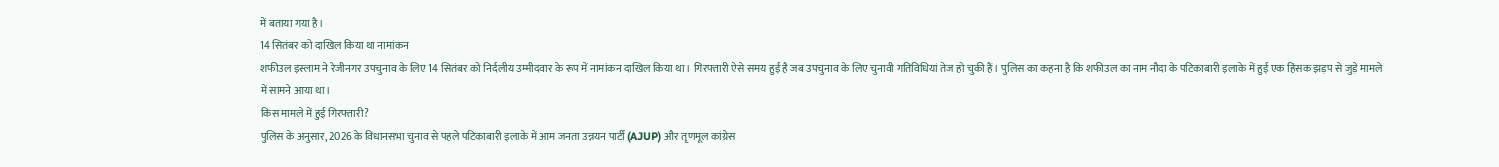में बताया गया है।
14 सितंबर को दाखिल किया था नामांकन
शफीउल इस्लाम ने रेजीनगर उपचुनाव के लिए 14 सितंबर को निर्दलीय उम्मीदवार के रूप में नामांकन दाखिल किया था। गिरफ्तारी ऐसे समय हुई है जब उपचुनाव के लिए चुनावी गतिविधियां तेज हो चुकी हैं। पुलिस का कहना है कि शफीउल का नाम नौदा के पटिकाबारी इलाके में हुई एक हिंसक झड़प से जुड़े मामले में सामने आया था।
किस मामले में हुई गिरफ्तारी?
पुलिस के अनुसार, 2026 के विधानसभा चुनाव से पहले पटिकाबारी इलाके में आम जनता उन्नयन पार्टी (AJUP) और तृणमूल कांग्रेस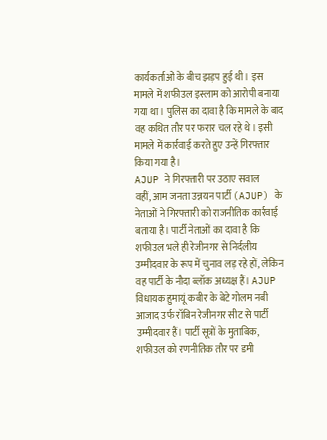कार्यकर्ताओं के बीच झड़प हुई थी। इस मामले में शफीउल इस्लाम को आरोपी बनाया गया था। पुलिस का दावा है कि मामले के बाद वह कथित तौर पर फरार चल रहे थे। इसी मामले में कार्रवाई करते हुए उन्हें गिरफ्तार किया गया है।
AJUP ने गिरफ्तारी पर उठाए सवाल
वहीं, आम जनता उन्नयन पार्टी (AJUP) के नेताओं ने गिरफ्तारी को राजनीतिक कार्रवाई बताया है। पार्टी नेताओं का दावा है कि शफीउल भले ही रेजीनगर से निर्दलीय उम्मीदवार के रूप में चुनाव लड़ रहे हों, लेकिन वह पार्टी के नौदा ब्लॉक अध्यक्ष हैं। AJUP विधायक हुमायूं कबीर के बेटे गोलम नबी आजाद उर्फ रॉबिन रेजीनगर सीट से पार्टी उम्मीदवार हैं। पार्टी सूत्रों के मुताबिक, शफीउल को रणनीतिक तौर पर डमी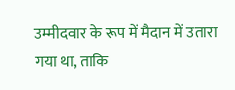उम्मीदवार के रूप में मैदान में उतारा गया था, ताकि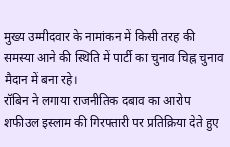मुख्य उम्मीदवार के नामांकन में किसी तरह की समस्या आने की स्थिति में पार्टी का चुनाव चिह्न चुनाव मैदान में बना रहे।
रॉबिन ने लगाया राजनीतिक दबाव का आरोप
शफीउल इस्लाम की गिरफ्तारी पर प्रतिक्रिया देते हुए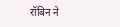रॉबिन ने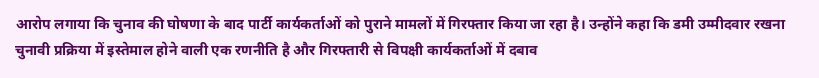आरोप लगाया कि चुनाव की घोषणा के बाद पार्टी कार्यकर्ताओं को पुराने मामलों में गिरफ्तार किया जा रहा है। उन्होंने कहा कि डमी उम्मीदवार रखना चुनावी प्रक्रिया में इस्तेमाल होने वाली एक रणनीति है और गिरफ्तारी से विपक्षी कार्यकर्ताओं में दबाव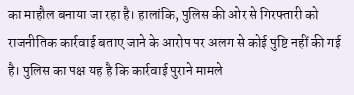का माहौल बनाया जा रहा है। हालांकि, पुलिस की ओर से गिरफ्तारी को राजनीतिक कार्रवाई बताए जाने के आरोप पर अलग से कोई पुष्टि नहीं की गई है। पुलिस का पक्ष यह है कि कार्रवाई पुराने मामले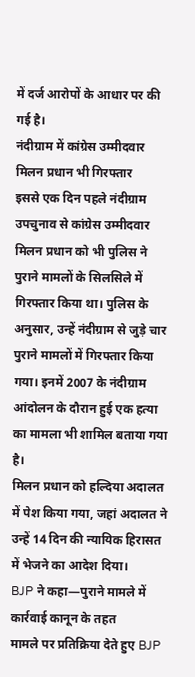में दर्ज आरोपों के आधार पर की गई है।
नंदीग्राम में कांग्रेस उम्मीदवार मिलन प्रधान भी गिरफ्तार
इससे एक दिन पहले नंदीग्राम उपचुनाव से कांग्रेस उम्मीदवार मिलन प्रधान को भी पुलिस ने पुराने मामलों के सिलसिले में गिरफ्तार किया था। पुलिस के अनुसार, उन्हें नंदीग्राम से जुड़े चार पुराने मामलों में गिरफ्तार किया गया। इनमें 2007 के नंदीग्राम आंदोलन के दौरान हुई एक हत्या का मामला भी शामिल बताया गया है।
मिलन प्रधान को हल्दिया अदालत में पेश किया गया, जहां अदालत ने उन्हें 14 दिन की न्यायिक हिरासत में भेजने का आदेश दिया।
BJP ने कहा—पुराने मामले में कार्रवाई कानून के तहत
मामले पर प्रतिक्रिया देते हुए BJP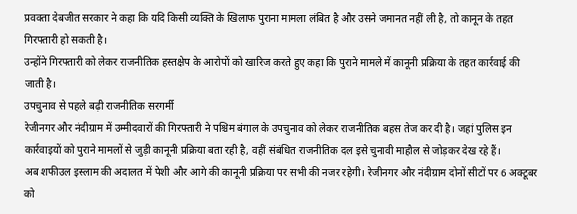प्रवक्ता देबजीत सरकार ने कहा कि यदि किसी व्यक्ति के खिलाफ पुराना मामला लंबित है और उसने जमानत नहीं ली है, तो कानून के तहत गिरफ्तारी हो सकती है।
उन्होंने गिरफ्तारी को लेकर राजनीतिक हस्तक्षेप के आरोपों को खारिज करते हुए कहा कि पुराने मामले में कानूनी प्रक्रिया के तहत कार्रवाई की जाती है।
उपचुनाव से पहले बढ़ी राजनीतिक सरगर्मी
रेजीनगर और नंदीग्राम में उम्मीदवारों की गिरफ्तारी ने पश्चिम बंगाल के उपचुनाव को लेकर राजनीतिक बहस तेज कर दी है। जहां पुलिस इन कार्रवाइयों को पुराने मामलों से जुड़ी कानूनी प्रक्रिया बता रही है, वहीं संबंधित राजनीतिक दल इसे चुनावी माहौल से जोड़कर देख रहे हैं।
अब शफीउल इस्लाम की अदालत में पेशी और आगे की कानूनी प्रक्रिया पर सभी की नजर रहेगी। रेजीनगर और नंदीग्राम दोनों सीटों पर 6 अक्टूबर को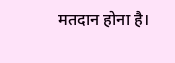मतदान होना है।